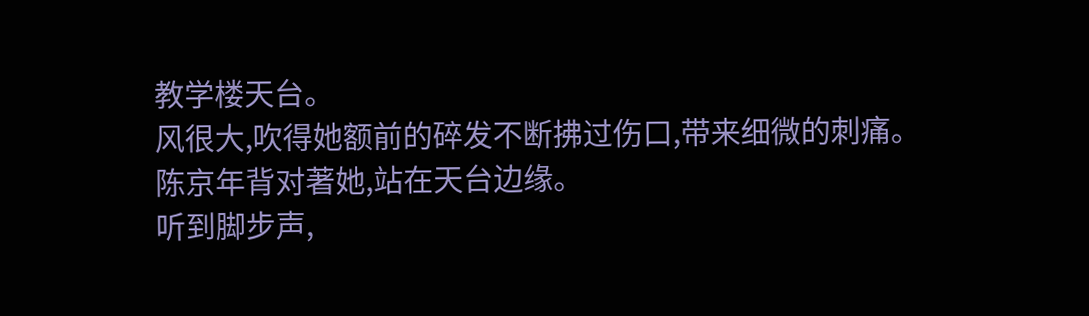教学楼天台。
风很大,吹得她额前的碎发不断拂过伤口,带来细微的刺痛。
陈京年背对著她,站在天台边缘。
听到脚步声,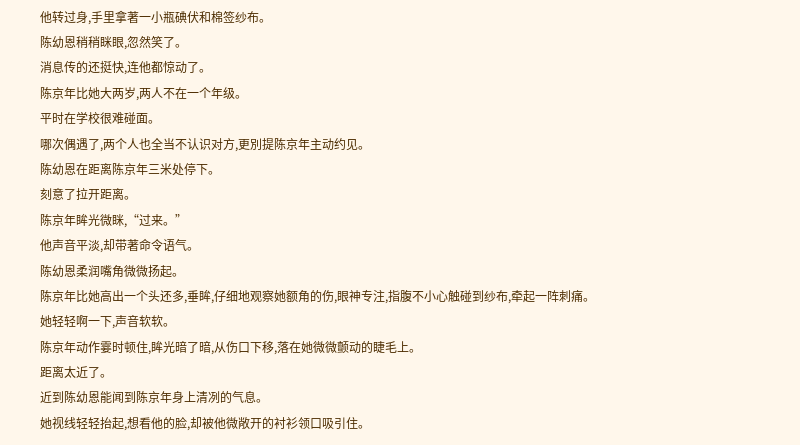他转过身,手里拿著一小瓶碘伏和棉签纱布。
陈幼恩稍稍眯眼,忽然笑了。
消息传的还挺快,连他都惊动了。
陈京年比她大两岁,两人不在一个年级。
平时在学校很难碰面。
哪次偶遇了,两个人也全当不认识对方,更別提陈京年主动约见。
陈幼恩在距离陈京年三米处停下。
刻意了拉开距离。
陈京年眸光微眯,“过来。”
他声音平淡,却带著命令语气。
陈幼恩柔润嘴角微微扬起。
陈京年比她高出一个头还多,垂眸,仔细地观察她额角的伤,眼神专注,指腹不小心触碰到纱布,牵起一阵刺痛。
她轻轻啊一下,声音软软。
陈京年动作霎时顿住,眸光暗了暗,从伤口下移,落在她微微颤动的睫毛上。
距离太近了。
近到陈幼恩能闻到陈京年身上清冽的气息。
她视线轻轻抬起,想看他的脸,却被他微敞开的衬衫领口吸引住。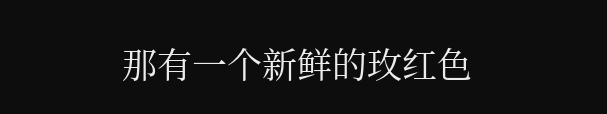那有一个新鲜的玫红色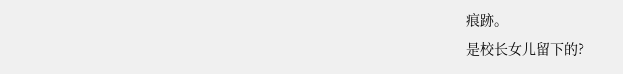痕跡。
是校长女儿留下的?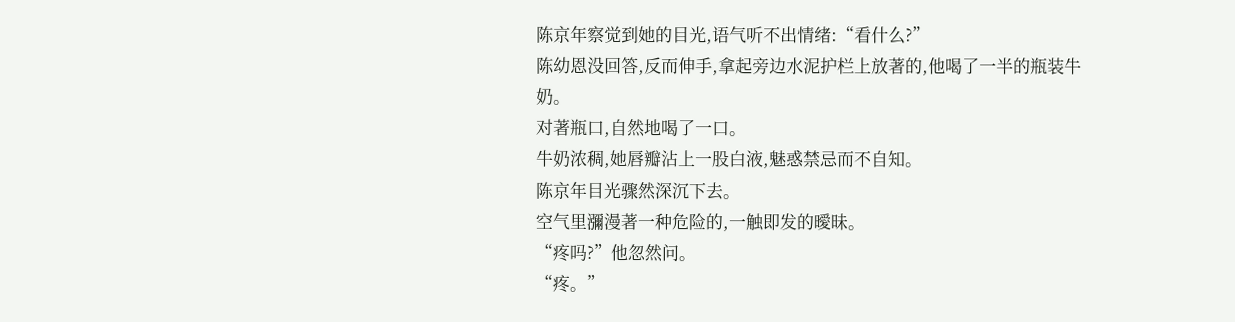陈京年察觉到她的目光,语气听不出情绪:“看什么?”
陈幼恩没回答,反而伸手,拿起旁边水泥护栏上放著的,他喝了一半的瓶装牛奶。
对著瓶口,自然地喝了一口。
牛奶浓稠,她唇瓣沾上一股白液,魅惑禁忌而不自知。
陈京年目光骤然深沉下去。
空气里瀰漫著一种危险的,一触即发的曖昧。
“疼吗?”他忽然问。
“疼。”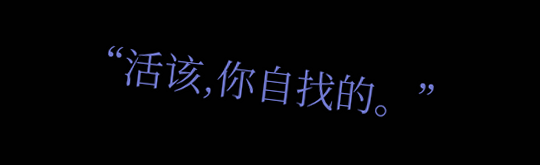“活该,你自找的。”